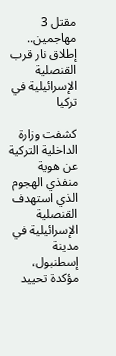مقتل 3 مهاجمين.. إطلاق نار قرب القنصلية الإسرائيلية في تركيا

كشفت وزارة الداخلية التركية عن هوية منفذي الهجوم الذي استهدف القنصلية الإسرائيلية في مدينة إسطنبول، مؤكدة تحييد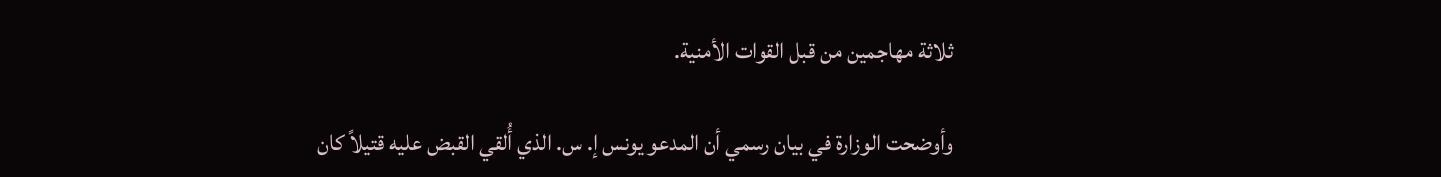ثلاثة مهاجمين من قبل القوات الأمنية.

وأوضحت الوزارة في بيان رسمي أن المدعو يونس إ. س. الذي أُلقي القبض عليه قتيلاً كان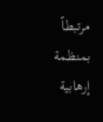مرتبطاً بمنظمة إرهابية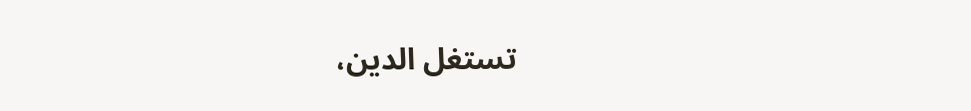تستغل الدين،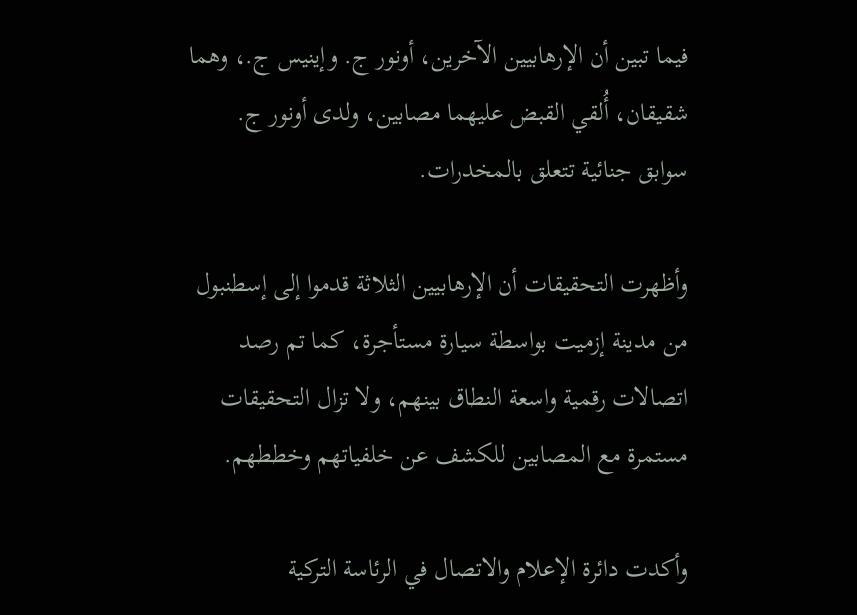فيما تبين أن الإرهابيين الآخرين، أونور ج. وإينيس ج.، وهما شقيقان، أُلقي القبض عليهما مصابين، ولدى أونور ج. سوابق جنائية تتعلق بالمخدرات.

وأظهرت التحقيقات أن الإرهابيين الثلاثة قدموا إلى إسطنبول من مدينة إزميت بواسطة سيارة مستأجرة، كما تم رصد اتصالات رقمية واسعة النطاق بينهم، ولا تزال التحقيقات مستمرة مع المصابين للكشف عن خلفياتهم وخططهم.

وأكدت دائرة الإعلام والاتصال في الرئاسة التركية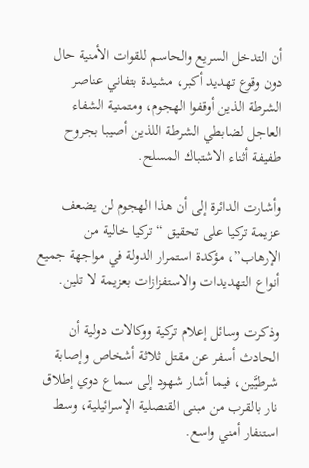أن التدخل السريع والحاسم للقوات الأمنية حال دون وقوع تهديد أكبر، مشيدة بتفاني عناصر الشرطة الذين أوقفوا الهجوم، ومتمنية الشفاء العاجل لضابطي الشرطة اللذين أصيبا بجروح طفيفة أثناء الاشتباك المسلح.

وأشارت الدائرة إلى أن هذا الهجوم لن يضعف عزيمة تركيا على تحقيق “تركيا خالية من الإرهاب”، مؤكدة استمرار الدولة في مواجهة جميع أنواع التهديدات والاستفزازات بعزيمة لا تلين.

وذكرت وسائل إعلام تركية ووكالات دولية أن الحادث أسفر عن مقتل ثلاثة أشخاص وإصابة شرطيَّين، فيما أشار شهود إلى سماع دوي إطلاق نار بالقرب من مبنى القنصلية الإسرائيلية، وسط استنفار أمني واسع.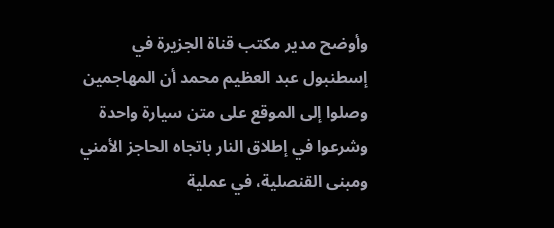وأوضح مدير مكتب قناة الجزيرة في إسطنبول عبد العظيم محمد أن المهاجمين وصلوا إلى الموقع على متن سيارة واحدة وشرعوا في إطلاق النار باتجاه الحاجز الأمني ومبنى القنصلية، في عملية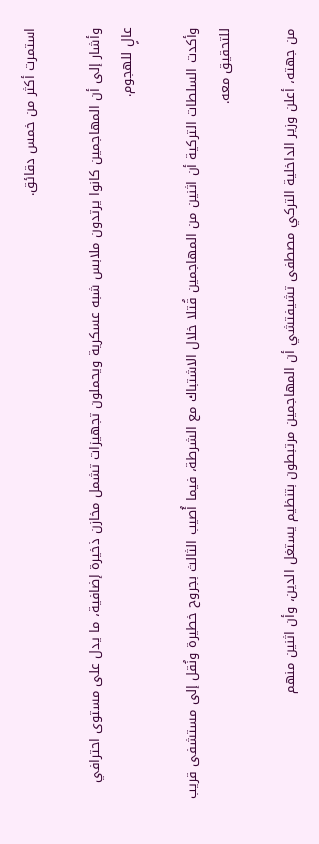استمرت أكثر من خمس دقائق.

وأشار إلى أن المهاجمين كانوا يرتدون ملابس شبه عسكرية ويحملون تجهيزات تشمل مخازن ذخيرة إضافية، ما يدل على مستوى احترافي عالٍ للهجوم.

وأكدت السلطات التركية أن اثنين من المهاجمين قُتلا خلال الاشتباك مع الشرطة، فيما أُصيب الثالث بجروح خطيرة ونُقل إلى مستشفى قريب للتحقيق معه.

من جهته، أعلن وزير الداخلية التركي مصطفى تشيفتشي أن المهاجمين مرتبطون بتنظيم يستغل الدين، وأن اثنين منهم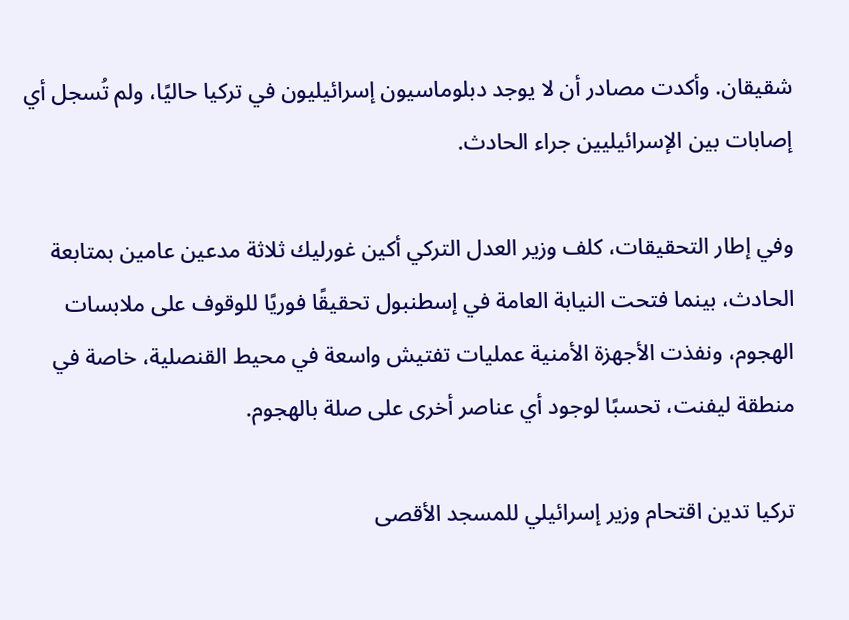شقيقان. وأكدت مصادر أن لا يوجد دبلوماسيون إسرائيليون في تركيا حاليًا، ولم تُسجل أي إصابات بين الإسرائيليين جراء الحادث.

وفي إطار التحقيقات، كلف وزير العدل التركي أكين غورليك ثلاثة مدعين عامين بمتابعة الحادث، بينما فتحت النيابة العامة في إسطنبول تحقيقًا فوريًا للوقوف على ملابسات الهجوم، ونفذت الأجهزة الأمنية عمليات تفتيش واسعة في محيط القنصلية، خاصة في منطقة ليفنت، تحسبًا لوجود أي عناصر أخرى على صلة بالهجوم.

تركيا تدين اقتحام وزير إسرائيلي للمسجد الأقصى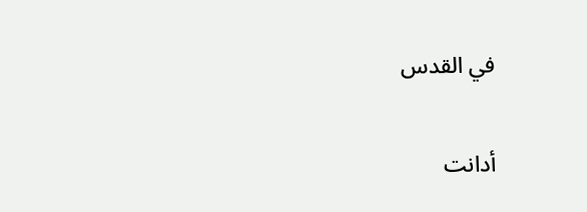في القدس

أدانت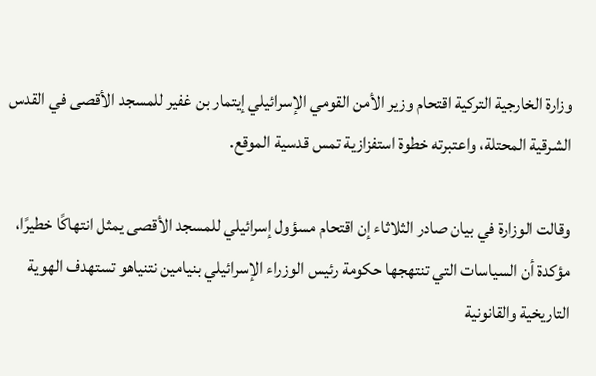وزارة الخارجية التركية اقتحام وزير الأمن القومي الإسرائيلي إيتمار بن غفير للمسجد الأقصى في القدس الشرقية المحتلة، واعتبرته خطوة استفزازية تمس قدسية الموقع.

وقالت الوزارة في بيان صادر الثلاثاء إن اقتحام مسؤول إسرائيلي للمسجد الأقصى يمثل انتهاكًا خطيرًا، مؤكدة أن السياسات التي تنتهجها حكومة رئيس الوزراء الإسرائيلي بنيامين نتنياهو تستهدف الهوية التاريخية والقانونية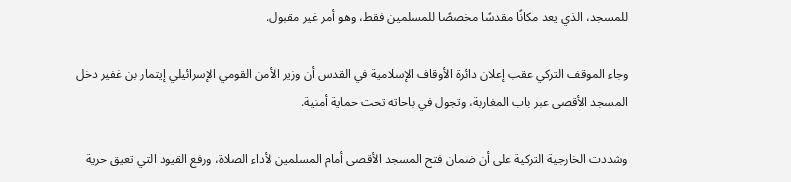للمسجد، الذي يعد مكانًا مقدسًا مخصصًا للمسلمين فقط، وهو أمر غير مقبول.

وجاء الموقف التركي عقب إعلان دائرة الأوقاف الإسلامية في القدس أن وزير الأمن القومي الإسرائيلي إيتمار بن غفير دخل المسجد الأقصى عبر باب المغاربة، وتجول في باحاته تحت حماية أمنية.

وشددت الخارجية التركية على أن ضمان فتح المسجد الأقصى أمام المسلمين لأداء الصلاة، ورفع القيود التي تعيق حرية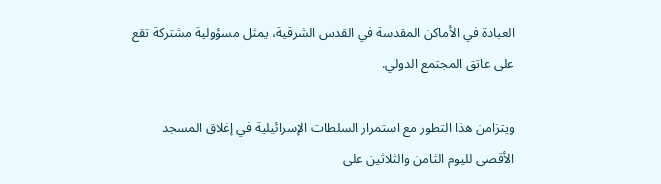العبادة في الأماكن المقدسة في القدس الشرقية، يمثل مسؤولية مشتركة تقع على عاتق المجتمع الدولي.

ويتزامن هذا التطور مع استمرار السلطات الإسرائيلية في إغلاق المسجد الأقصى لليوم الثامن والثلاثين على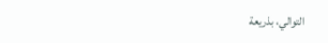التوالي، بذريعة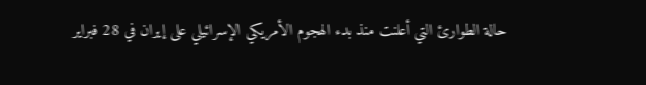حالة الطوارئ التي أعلنت منذ بدء الهجوم الأمريكي الإسرائيلي على إيران في 28 فبراير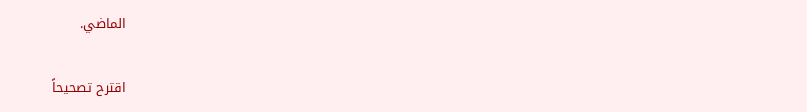الماضي.

اقترح تصحيحاً